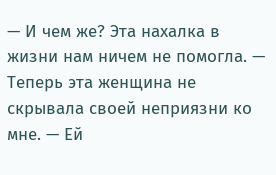— И чем же? Эта нахалка в жизни нам ничем не помогла. — Теперь эта женщина не скрывала своей неприязни ко мне. — Ей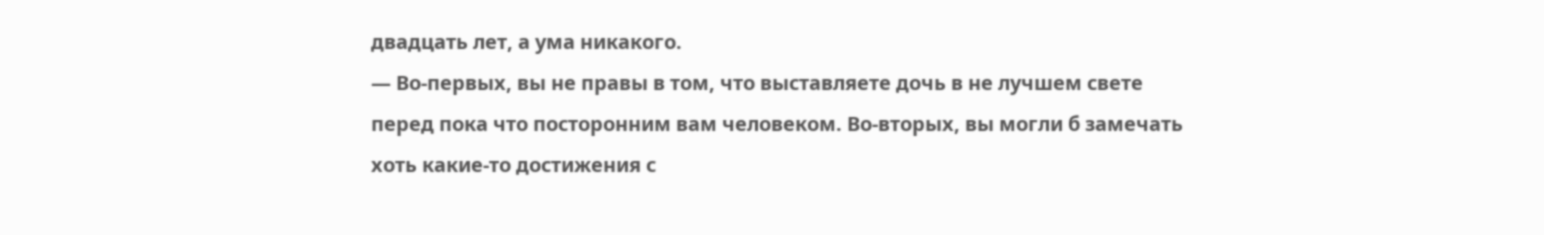двадцать лет, а ума никакого.
— Во-первых, вы не правы в том, что выставляете дочь в не лучшем свете перед пока что посторонним вам человеком. Во-вторых, вы могли б замечать хоть какие-то достижения с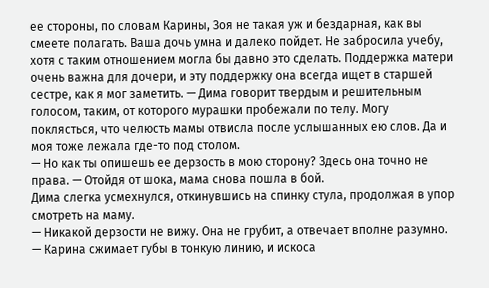ее стороны, по словам Карины, Зоя не такая уж и бездарная, как вы смеете полагать. Ваша дочь умна и далеко пойдет. Не забросила учебу, хотя с таким отношением могла бы давно это сделать. Поддержка матери очень важна для дочери, и эту поддержку она всегда ищет в старшей сестре, как я мог заметить. — Дима говорит твердым и решительным голосом, таким, от которого мурашки пробежали по телу. Могу поклясться, что челюсть мамы отвисла после услышанных ею слов. Да и моя тоже лежала где-то под столом.
— Но как ты опишешь ее дерзость в мою сторону? Здесь она точно не права. — Отойдя от шока, мама снова пошла в бой.
Дима слегка усмехнулся, откинувшись на спинку стула, продолжая в упор смотреть на маму.
— Никакой дерзости не вижу. Она не грубит, а отвечает вполне разумно. — Карина сжимает губы в тонкую линию, и искоса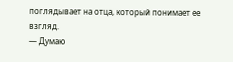поглядывает на отца, который понимает ее взгляд.
— Думаю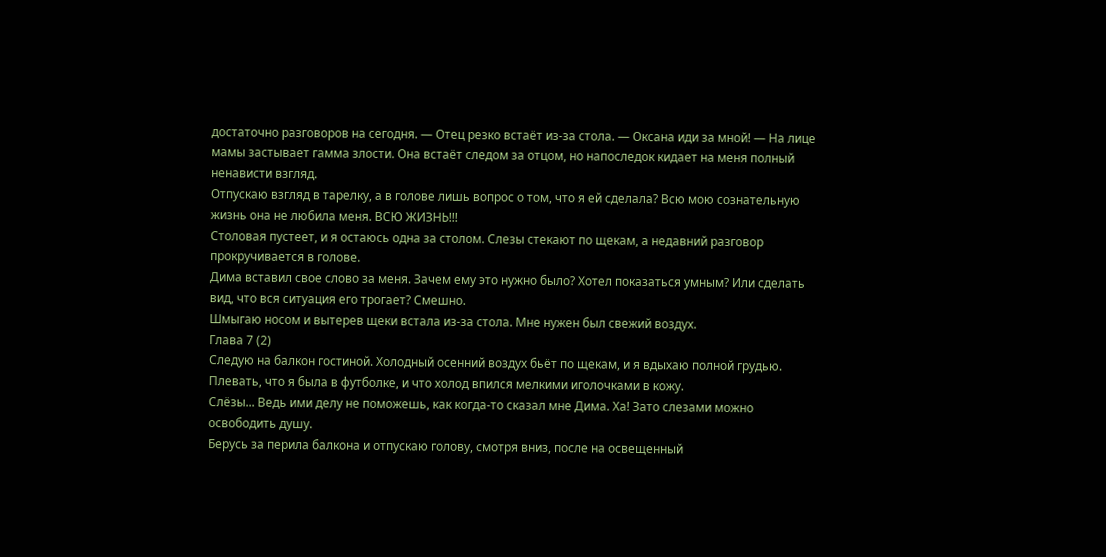достаточно разговоров на сегодня. — Отец резко встаёт из-за стола. — Оксана иди за мной! — На лице мамы застывает гамма злости. Она встаёт следом за отцом, но напоследок кидает на меня полный ненависти взгляд.
Отпускаю взгляд в тарелку, а в голове лишь вопрос о том, что я ей сделала? Всю мою сознательную жизнь она не любила меня. ВСЮ ЖИЗНЬ!!!
Столовая пустеет, и я остаюсь одна за столом. Слезы стекают по щекам, а недавний разговор прокручивается в голове.
Дима вставил свое слово за меня. Зачем ему это нужно было? Хотел показаться умным? Или сделать вид, что вся ситуация его трогает? Смешно.
Шмыгаю носом и вытерев щеки встала из-за стола. Мне нужен был свежий воздух.
Глава 7 (2)
Следую на балкон гостиной. Холодный осенний воздух бьёт по щекам, и я вдыхаю полной грудью. Плевать, что я была в футболке, и что холод впился мелкими иголочками в кожу.
Слёзы... Ведь ими делу не поможешь, как когда-то сказал мне Дима. Ха! Зато слезами можно освободить душу.
Берусь за перила балкона и отпускаю голову, смотря вниз, после на освещенный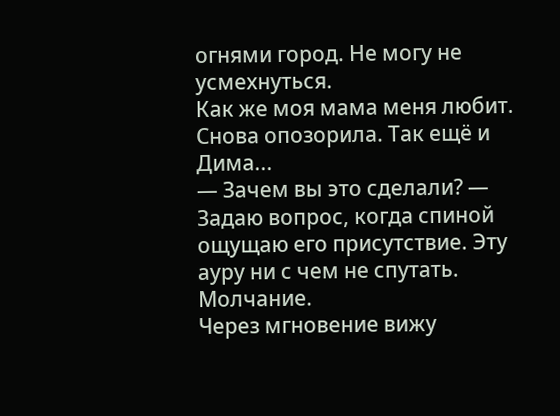огнями город. Не могу не усмехнуться.
Как же моя мама меня любит. Снова опозорила. Так ещё и Дима...
— Зачем вы это сделали? — Задаю вопрос, когда спиной ощущаю его присутствие. Эту ауру ни с чем не спутать.
Молчание.
Через мгновение вижу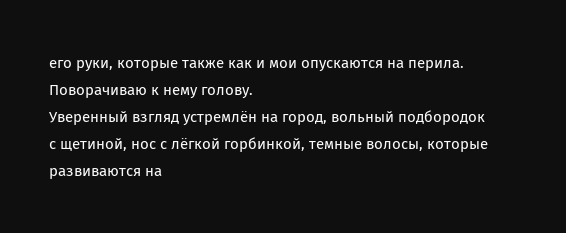его руки, которые также как и мои опускаются на перила. Поворачиваю к нему голову.
Уверенный взгляд устремлён на город, вольный подбородок с щетиной, нос с лёгкой горбинкой, темные волосы, которые развиваются на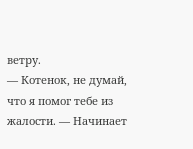ветру.
— Котенок, не думай, что я помог тебе из жалости. — Начинает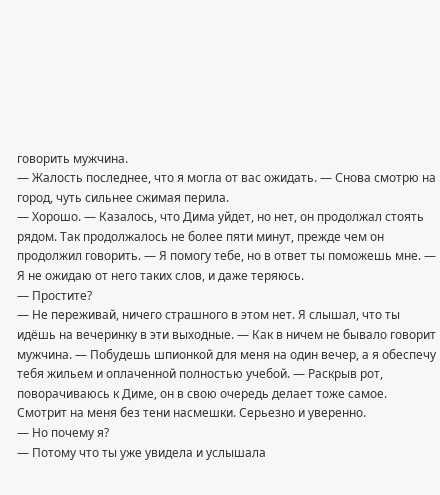говорить мужчина.
— Жалость последнее, что я могла от вас ожидать. — Снова смотрю на город, чуть сильнее сжимая перила.
— Хорошо. — Казалось, что Дима уйдет, но нет, он продолжал стоять рядом. Так продолжалось не более пяти минут, прежде чем он продолжил говорить. — Я помогу тебе, но в ответ ты поможешь мне. — Я не ожидаю от него таких слов, и даже теряюсь.
— Простите?
— Не переживай, ничего страшного в этом нет. Я слышал, что ты идёшь на вечеринку в эти выходные. — Как в ничем не бывало говорит мужчина. — Побудешь шпионкой для меня на один вечер, а я обеспечу тебя жильем и оплаченной полностью учебой. — Раскрыв рот, поворачиваюсь к Диме, он в свою очередь делает тоже самое. Смотрит на меня без тени насмешки. Серьезно и уверенно.
— Но почему я?
— Потому что ты уже увидела и услышала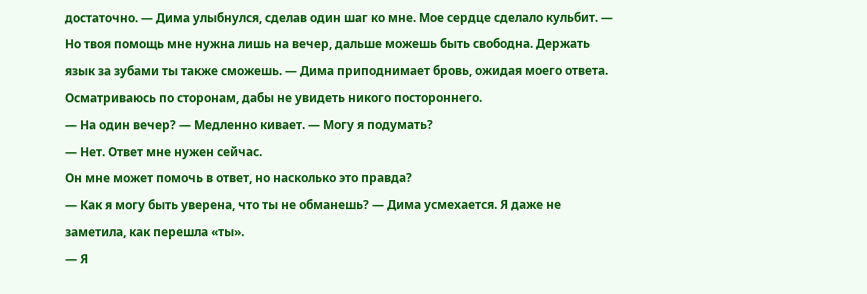достаточно. — Дима улыбнулся, сделав один шаг ко мне. Мое сердце сделало кульбит. — Но твоя помощь мне нужна лишь на вечер, дальше можешь быть свободна. Держать язык за зубами ты также сможешь. — Дима приподнимает бровь, ожидая моего ответа. Осматриваюсь по сторонам, дабы не увидеть никого постороннего.
— На один вечер? — Медленно кивает. — Могу я подумать?
— Нет. Ответ мне нужен сейчас.
Он мне может помочь в ответ, но насколько это правда?
— Как я могу быть уверена, что ты не обманешь? — Дима усмехается. Я даже не заметила, как перешла «ты».
— Я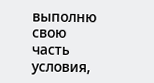выполню свою часть условия,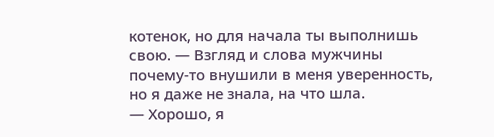котенок, но для начала ты выполнишь свою. — Взгляд и слова мужчины почему-то внушили в меня уверенность, но я даже не знала, на что шла.
— Хорошо, я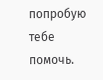попробую тебе помочь.